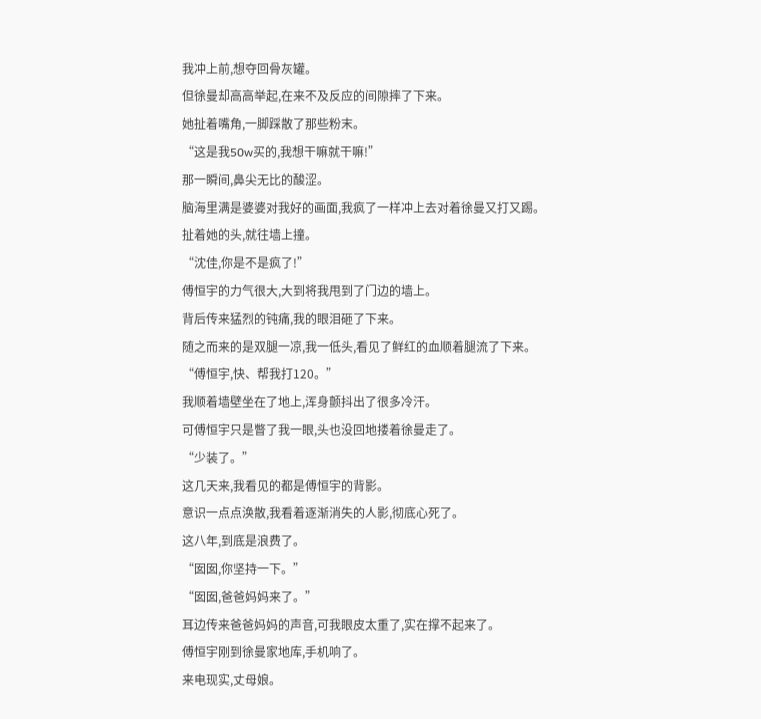我冲上前,想夺回骨灰罐。
但徐曼却高高举起,在来不及反应的间隙摔了下来。
她扯着嘴角,一脚踩散了那些粉末。
“这是我50w买的,我想干嘛就干嘛!”
那一瞬间,鼻尖无比的酸涩。
脑海里满是婆婆对我好的画面,我疯了一样冲上去对着徐曼又打又踢。
扯着她的头,就往墙上撞。
“沈佳,你是不是疯了!”
傅恒宇的力气很大,大到将我甩到了门边的墙上。
背后传来猛烈的钝痛,我的眼泪砸了下来。
随之而来的是双腿一凉,我一低头,看见了鲜红的血顺着腿流了下来。
“傅恒宇,快、帮我打120。”
我顺着墙壁坐在了地上,浑身颤抖出了很多冷汗。
可傅恒宇只是瞥了我一眼,头也没回地搂着徐曼走了。
“少装了。”
这几天来,我看见的都是傅恒宇的背影。
意识一点点涣散,我看着逐渐消失的人影,彻底心死了。
这八年,到底是浪费了。
“囡囡,你坚持一下。”
“囡囡,爸爸妈妈来了。”
耳边传来爸爸妈妈的声音,可我眼皮太重了,实在撑不起来了。
傅恒宇刚到徐曼家地库,手机响了。
来电现实,丈母娘。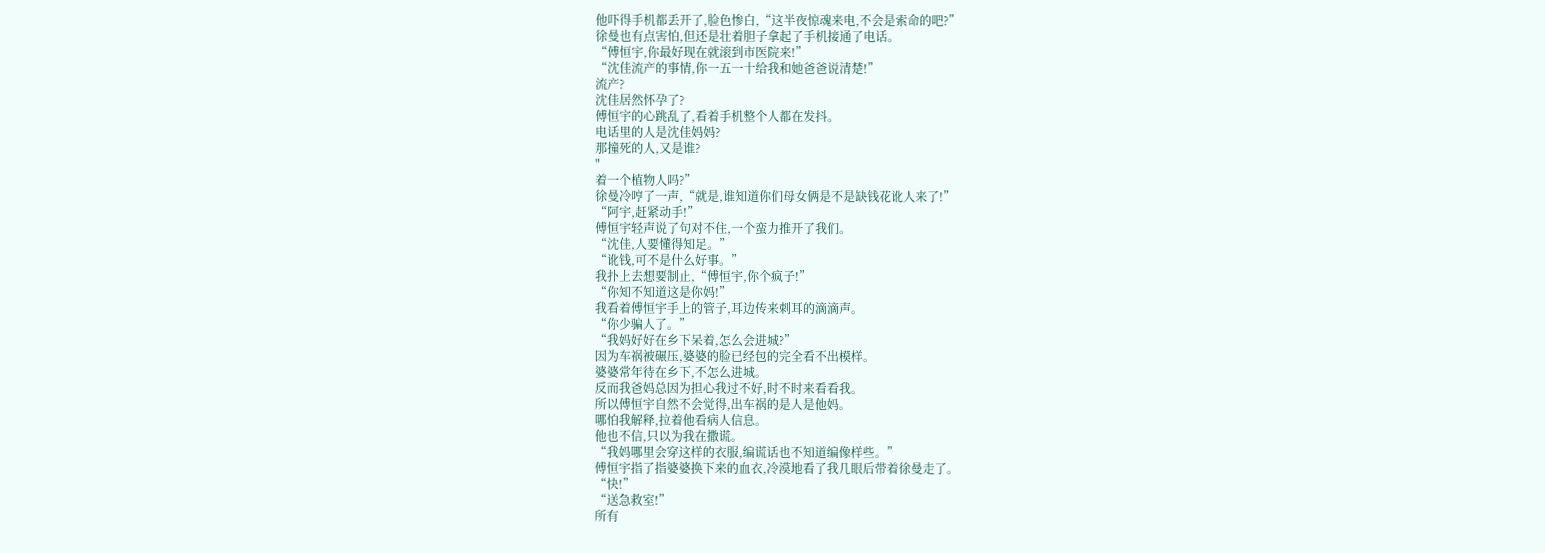他吓得手机都丢开了,脸色惨白,“这半夜惊魂来电,不会是索命的吧?”
徐曼也有点害怕,但还是壮着胆子拿起了手机接通了电话。
“傅恒宇,你最好现在就滚到市医院来!”
“沈佳流产的事情,你一五一十给我和她爸爸说清楚!”
流产?
沈佳居然怀孕了?
傅恒宇的心跳乱了,看着手机整个人都在发抖。
电话里的人是沈佳妈妈?
那撞死的人,又是谁?
"
着一个植物人吗?”
徐曼冷哼了一声,“就是,谁知道你们母女俩是不是缺钱花讹人来了!”
“阿宇,赶紧动手!”
傅恒宇轻声说了句对不住,一个蛮力推开了我们。
“沈佳,人要懂得知足。”
“讹钱,可不是什么好事。”
我扑上去想要制止,“傅恒宇,你个疯子!”
“你知不知道这是你妈!”
我看着傅恒宇手上的管子,耳边传来刺耳的滴滴声。
“你少骗人了。”
“我妈好好在乡下呆着,怎么会进城?”
因为车祸被碾压,婆婆的脸已经包的完全看不出模样。
婆婆常年待在乡下,不怎么进城。
反而我爸妈总因为担心我过不好,时不时来看看我。
所以傅恒宇自然不会觉得,出车祸的是人是他妈。
哪怕我解释,拉着他看病人信息。
他也不信,只以为我在撒谎。
“我妈哪里会穿这样的衣服,编谎话也不知道编像样些。”
傅恒宇指了指婆婆换下来的血衣,冷漠地看了我几眼后带着徐曼走了。
“快!”
“送急救室!”
所有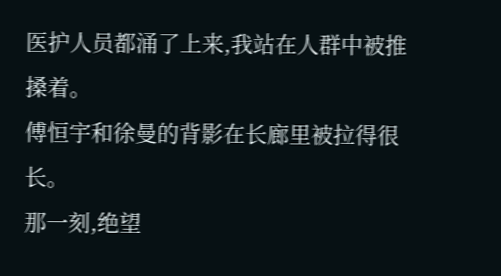医护人员都涌了上来,我站在人群中被推搡着。
傅恒宇和徐曼的背影在长廊里被拉得很长。
那一刻,绝望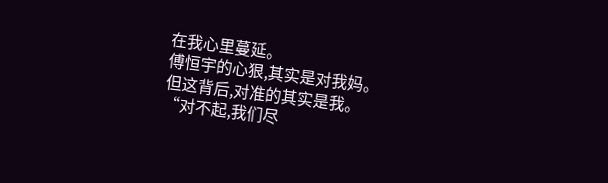在我心里蔓延。
傅恒宇的心狠,其实是对我妈。
但这背后,对准的其实是我。
“对不起,我们尽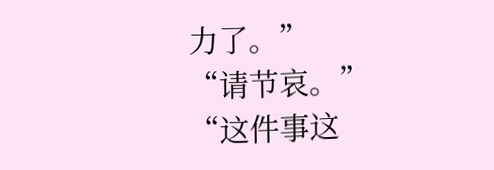力了。”
“请节哀。”
“这件事这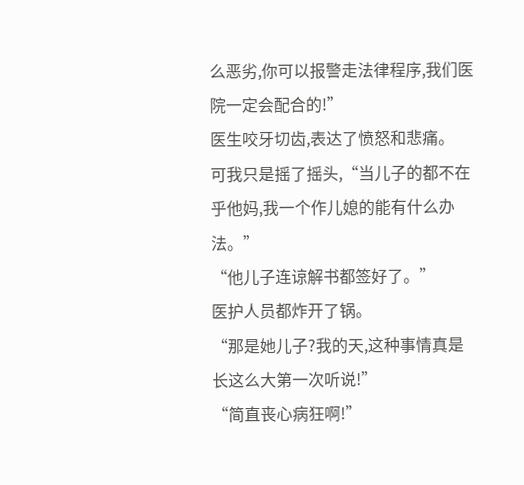么恶劣,你可以报警走法律程序,我们医院一定会配合的!”
医生咬牙切齿,表达了愤怒和悲痛。
可我只是摇了摇头,“当儿子的都不在乎他妈,我一个作儿媳的能有什么办法。”
“他儿子连谅解书都签好了。”
医护人员都炸开了锅。
“那是她儿子?我的天,这种事情真是长这么大第一次听说!”
“简直丧心病狂啊!”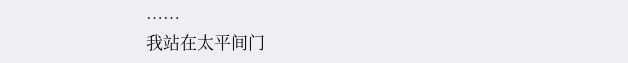……
我站在太平间门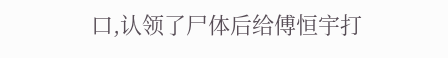口,认领了尸体后给傅恒宇打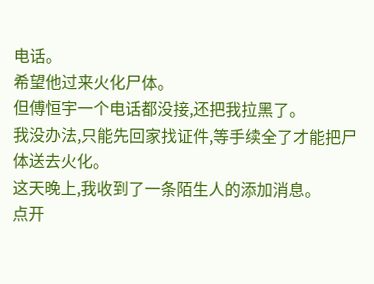电话。
希望他过来火化尸体。
但傅恒宇一个电话都没接,还把我拉黑了。
我没办法,只能先回家找证件,等手续全了才能把尸体送去火化。
这天晚上,我收到了一条陌生人的添加消息。
点开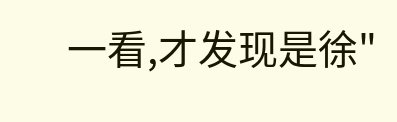一看,才发现是徐"